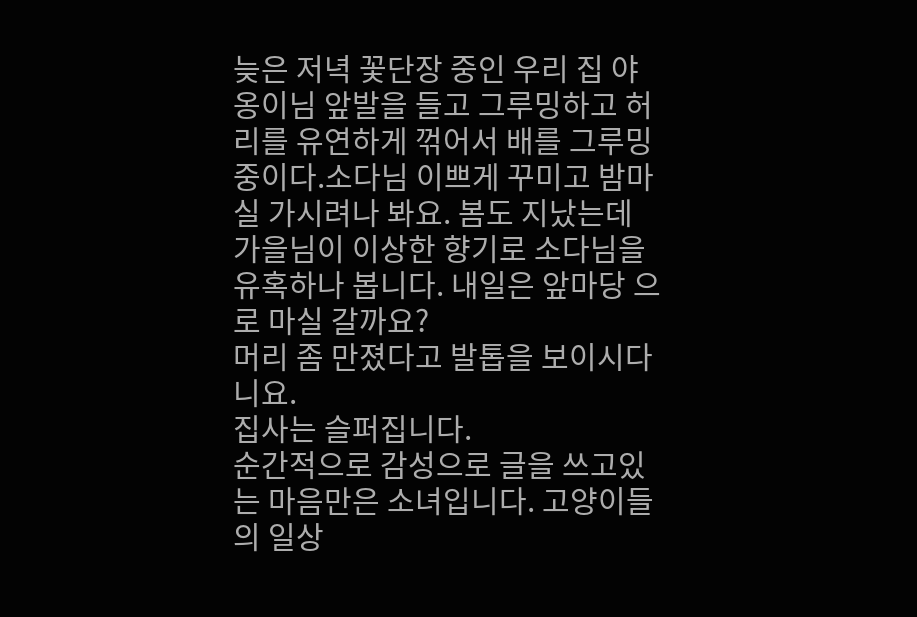늦은 저녁 꽃단장 중인 우리 집 야옹이님 앞발을 들고 그루밍하고 허리를 유연하게 꺾어서 배를 그루밍 중이다.소다님 이쁘게 꾸미고 밤마실 가시려나 봐요. 봄도 지났는데 가을님이 이상한 향기로 소다님을 유혹하나 봅니다. 내일은 앞마당 으로 마실 갈까요?
머리 좀 만졌다고 발톱을 보이시다니요.
집사는 슬퍼집니다.
순간적으로 감성으로 글을 쓰고있는 마음만은 소녀입니다. 고양이들의 일상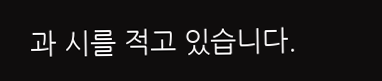과 시를 적고 있습니다.